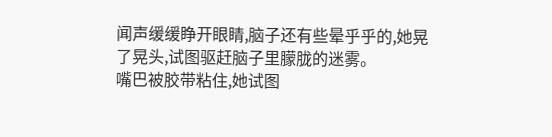闻声缓缓睁开眼睛,脑子还有些晕乎乎的,她晃了晃头,试图驱赶脑子里朦胧的迷雾。
嘴巴被胶带粘住,她试图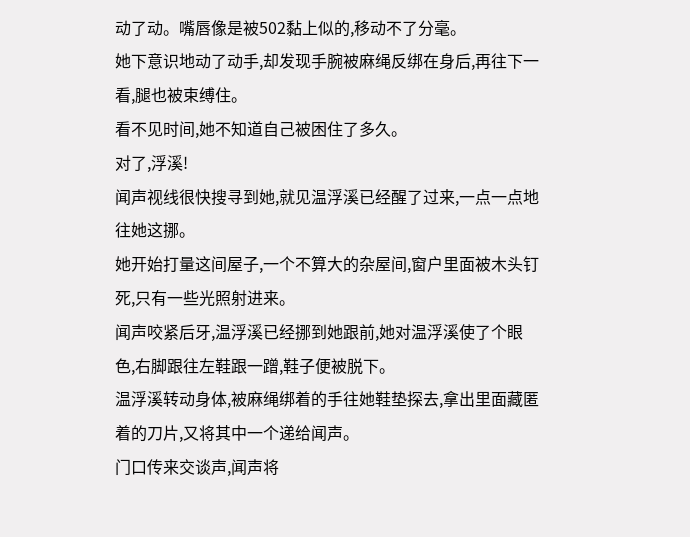动了动。嘴唇像是被502黏上似的,移动不了分毫。
她下意识地动了动手,却发现手腕被麻绳反绑在身后,再往下一看,腿也被束缚住。
看不见时间,她不知道自己被困住了多久。
对了,浮溪!
闻声视线很快搜寻到她,就见温浮溪已经醒了过来,一点一点地往她这挪。
她开始打量这间屋子,一个不算大的杂屋间,窗户里面被木头钉死,只有一些光照射进来。
闻声咬紧后牙,温浮溪已经挪到她跟前,她对温浮溪使了个眼色,右脚跟往左鞋跟一蹭,鞋子便被脱下。
温浮溪转动身体,被麻绳绑着的手往她鞋垫探去,拿出里面藏匿着的刀片,又将其中一个递给闻声。
门口传来交谈声,闻声将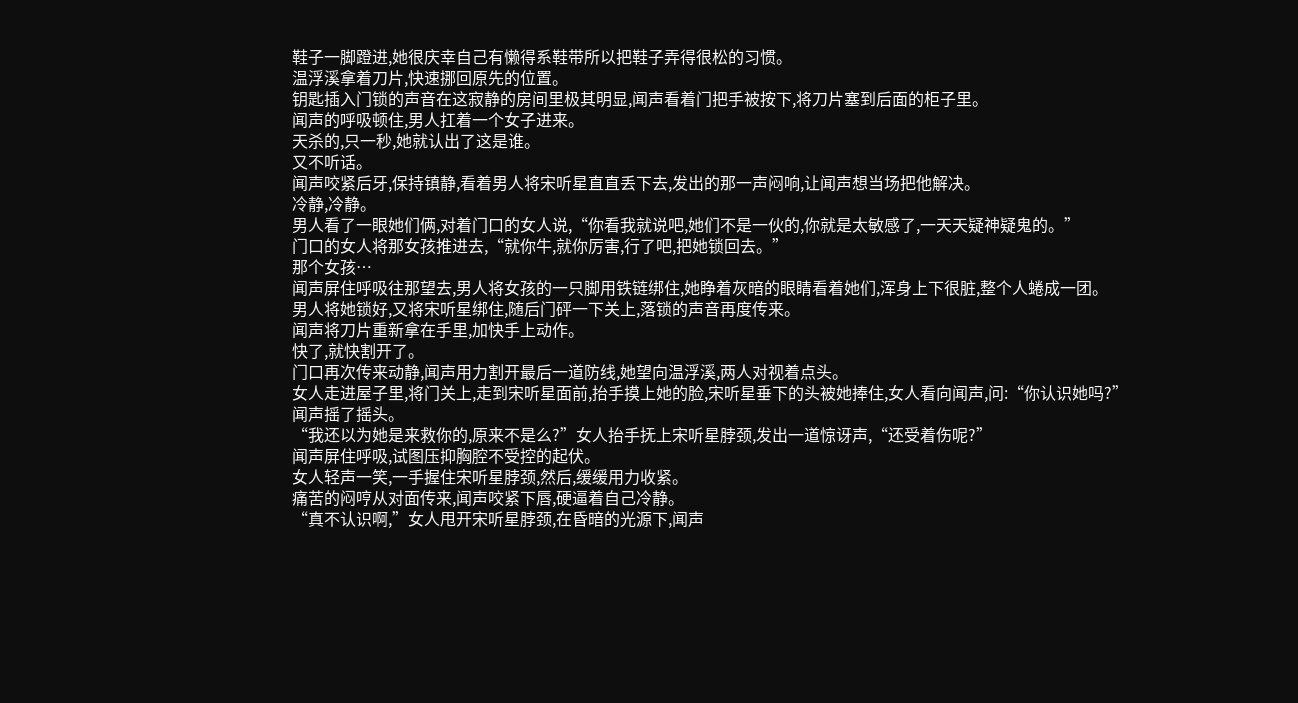鞋子一脚蹬进,她很庆幸自己有懒得系鞋带所以把鞋子弄得很松的习惯。
温浮溪拿着刀片,快速挪回原先的位置。
钥匙插入门锁的声音在这寂静的房间里极其明显,闻声看着门把手被按下,将刀片塞到后面的柜子里。
闻声的呼吸顿住,男人扛着一个女子进来。
天杀的,只一秒,她就认出了这是谁。
又不听话。
闻声咬紧后牙,保持镇静,看着男人将宋听星直直丢下去,发出的那一声闷响,让闻声想当场把他解决。
冷静,冷静。
男人看了一眼她们俩,对着门口的女人说,“你看我就说吧,她们不是一伙的,你就是太敏感了,一天天疑神疑鬼的。”
门口的女人将那女孩推进去,“就你牛,就你厉害,行了吧,把她锁回去。”
那个女孩…
闻声屏住呼吸往那望去,男人将女孩的一只脚用铁链绑住,她睁着灰暗的眼睛看着她们,浑身上下很脏,整个人蜷成一团。
男人将她锁好,又将宋听星绑住,随后门砰一下关上,落锁的声音再度传来。
闻声将刀片重新拿在手里,加快手上动作。
快了,就快割开了。
门口再次传来动静,闻声用力割开最后一道防线,她望向温浮溪,两人对视着点头。
女人走进屋子里,将门关上,走到宋听星面前,抬手摸上她的脸,宋听星垂下的头被她捧住,女人看向闻声,问:“你认识她吗?”
闻声摇了摇头。
“我还以为她是来救你的,原来不是么?”女人抬手抚上宋听星脖颈,发出一道惊讶声,“还受着伤呢?”
闻声屏住呼吸,试图压抑胸腔不受控的起伏。
女人轻声一笑,一手握住宋听星脖颈,然后,缓缓用力收紧。
痛苦的闷哼从对面传来,闻声咬紧下唇,硬逼着自己冷静。
“真不认识啊,”女人甩开宋听星脖颈,在昏暗的光源下,闻声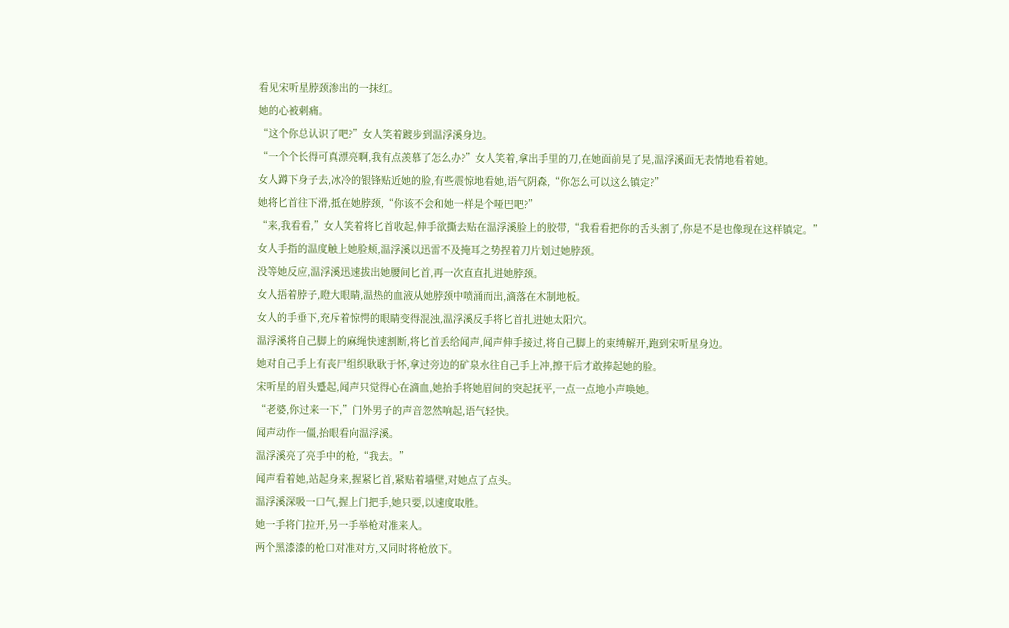看见宋听星脖颈渗出的一抹红。
她的心被刺痛。
“这个你总认识了吧?”女人笑着踱步到温浮溪身边。
“一个个长得可真漂亮啊,我有点羡慕了怎么办?”女人笑着,拿出手里的刀,在她面前晃了晃,温浮溪面无表情地看着她。
女人蹲下身子去,冰冷的银锋贴近她的脸,有些震惊地看她,语气阴森,“你怎么可以这么镇定?”
她将匕首往下滑,抵在她脖颈,“你该不会和她一样是个哑巴吧?”
“来,我看看,”女人笑着将匕首收起,伸手欲撕去贴在温浮溪脸上的胶带,“我看看把你的舌头割了,你是不是也像现在这样镇定。”
女人手指的温度触上她脸颊,温浮溪以迅雷不及掩耳之势捏着刀片划过她脖颈。
没等她反应,温浮溪迅速拔出她腰间匕首,再一次直直扎进她脖颈。
女人捂着脖子,瞪大眼睛,温热的血液从她脖颈中喷涌而出,滴落在木制地板。
女人的手垂下,充斥着惊愕的眼睛变得混浊,温浮溪反手将匕首扎进她太阳穴。
温浮溪将自己脚上的麻绳快速割断,将匕首丢给闻声,闻声伸手接过,将自己脚上的束缚解开,跑到宋听星身边。
她对自己手上有丧尸组织耿耿于怀,拿过旁边的矿泉水往自己手上冲,擦干后才敢捧起她的脸。
宋听星的眉头蹙起,闻声只觉得心在滴血,她抬手将她眉间的突起抚平,一点一点地小声唤她。
“老婆,你过来一下,”门外男子的声音忽然响起,语气轻快。
闻声动作一僵,抬眼看向温浮溪。
温浮溪亮了亮手中的枪,“我去。”
闻声看着她,站起身来,握紧匕首,紧贴着墙壁,对她点了点头。
温浮溪深吸一口气,握上门把手,她只要,以速度取胜。
她一手将门拉开,另一手举枪对准来人。
两个黑漆漆的枪口对准对方,又同时将枪放下。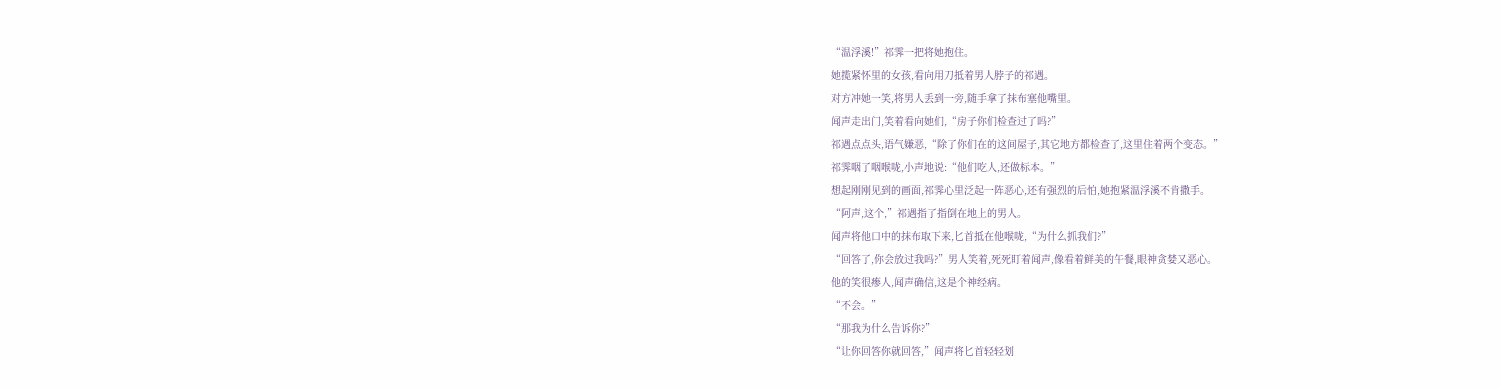“温浮溪!”祁霁一把将她抱住。
她揽紧怀里的女孩,看向用刀抵着男人脖子的祁遇。
对方冲她一笑,将男人丢到一旁,随手拿了抹布塞他嘴里。
闻声走出门,笑着看向她们,“房子你们检查过了吗?”
祁遇点点头,语气嫌恶,“除了你们在的这间屋子,其它地方都检查了,这里住着两个变态。”
祁霁咽了咽喉咙,小声地说:“他们吃人,还做标本。”
想起刚刚见到的画面,祁霁心里泛起一阵恶心,还有强烈的后怕,她抱紧温浮溪不肯撒手。
“阿声,这个,”祁遇指了指倒在地上的男人。
闻声将他口中的抹布取下来,匕首抵在他喉咙,“为什么抓我们?”
“回答了,你会放过我吗?”男人笑着,死死盯着闻声,像看着鲜美的午餐,眼神贪婪又恶心。
他的笑很瘆人,闻声确信,这是个神经病。
“不会。”
“那我为什么告诉你?”
“让你回答你就回答,”闻声将匕首轻轻划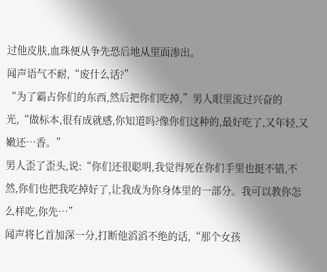过他皮肤,血珠便从争先恐后地从里面渗出。
闻声语气不耐,“废什么话?”
“为了霸占你们的东西,然后把你们吃掉,”男人眼里流过兴奋的光,“做标本,很有成就感,你知道吗?像你们这种的,最好吃了,又年轻,又嫩还…香。”
男人歪了歪头,说:“你们还很聪明,我觉得死在你们手里也挺不错,不然,你们也把我吃掉好了,让我成为你身体里的一部分。我可以教你怎么样吃,你先…”
闻声将匕首加深一分,打断他滔滔不绝的话,“那个女孩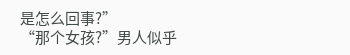是怎么回事?”
“那个女孩?”男人似乎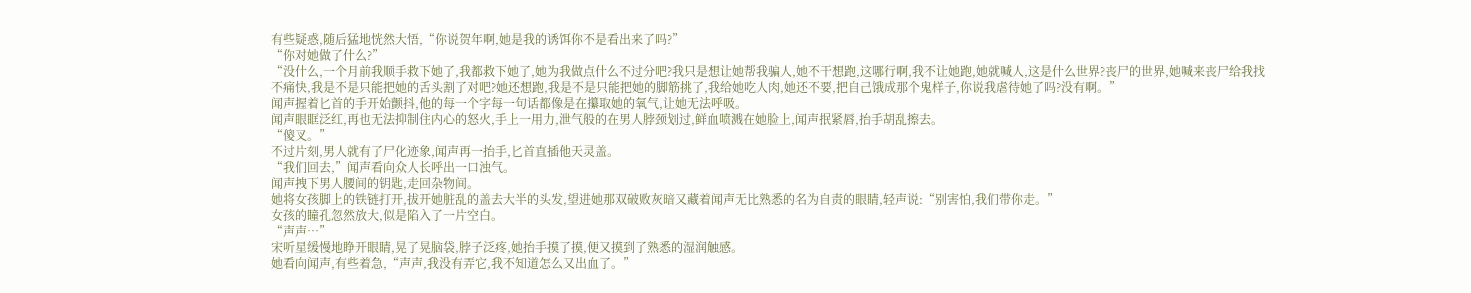有些疑惑,随后猛地恍然大悟,“你说贺年啊,她是我的诱饵你不是看出来了吗?”
“你对她做了什么?”
“没什么,一个月前我顺手救下她了,我都救下她了,她为我做点什么不过分吧?我只是想让她帮我骗人,她不干想跑,这哪行啊,我不让她跑,她就喊人,这是什么世界?丧尸的世界,她喊来丧尸给我找不痛快,我是不是只能把她的舌头割了对吧?她还想跑,我是不是只能把她的脚筋挑了,我给她吃人肉,她还不要,把自己饿成那个鬼样子,你说我虐待她了吗?没有啊。”
闻声握着匕首的手开始颤抖,他的每一个字每一句话都像是在攥取她的氧气,让她无法呼吸。
闻声眼眶泛红,再也无法抑制住内心的怒火,手上一用力,泄气般的在男人脖颈划过,鲜血喷溅在她脸上,闻声抿紧唇,抬手胡乱擦去。
“傻叉。”
不过片刻,男人就有了尸化迹象,闻声再一抬手,匕首直插他天灵盖。
“我们回去,”闻声看向众人长呼出一口浊气。
闻声拽下男人腰间的钥匙,走回杂物间。
她将女孩脚上的铁链打开,拔开她脏乱的盖去大半的头发,望进她那双破败灰暗又藏着闻声无比熟悉的名为自责的眼睛,轻声说:“别害怕,我们带你走。”
女孩的瞳孔忽然放大,似是陷入了一片空白。
“声声…”
宋听星缓慢地睁开眼睛,晃了晃脑袋,脖子泛疼,她抬手摸了摸,便又摸到了熟悉的湿润触感。
她看向闻声,有些着急,“声声,我没有弄它,我不知道怎么又出血了。”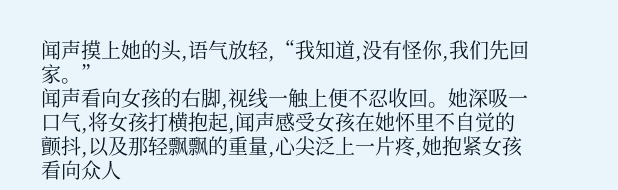闻声摸上她的头,语气放轻,“我知道,没有怪你,我们先回家。”
闻声看向女孩的右脚,视线一触上便不忍收回。她深吸一口气,将女孩打横抱起,闻声感受女孩在她怀里不自觉的颤抖,以及那轻飘飘的重量,心尖泛上一片疼,她抱紧女孩看向众人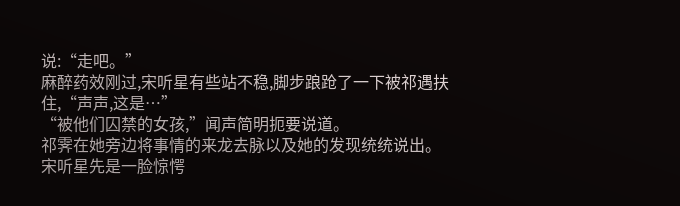说:“走吧。”
麻醉药效刚过,宋听星有些站不稳,脚步踉跄了一下被祁遇扶住,“声声,这是…”
“被他们囚禁的女孩,”闻声简明扼要说道。
祁霁在她旁边将事情的来龙去脉以及她的发现统统说出。
宋听星先是一脸惊愕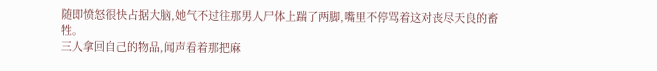随即愤怒很快占据大脑,她气不过往那男人尸体上踹了两脚,嘴里不停骂着这对丧尽天良的畜牲。
三人拿回自己的物品,闻声看着那把麻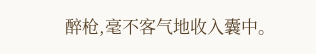醉枪,毫不客气地收入囊中。